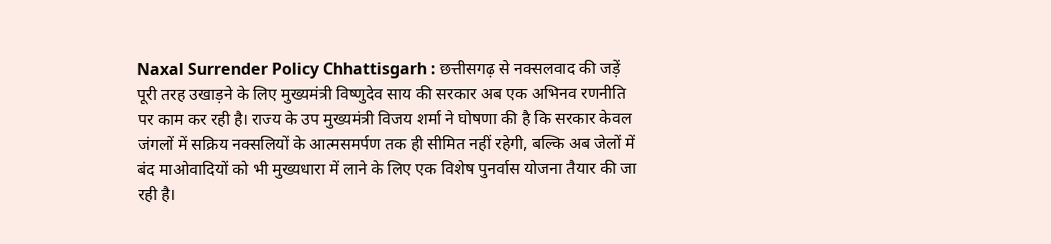Naxal Surrender Policy Chhattisgarh : छत्तीसगढ़ से नक्सलवाद की जड़ें पूरी तरह उखाड़ने के लिए मुख्यमंत्री विष्णुदेव साय की सरकार अब एक अभिनव रणनीति पर काम कर रही है। राज्य के उप मुख्यमंत्री विजय शर्मा ने घोषणा की है कि सरकार केवल जंगलों में सक्रिय नक्सलियों के आत्मसमर्पण तक ही सीमित नहीं रहेगी, बल्कि अब जेलों में बंद माओवादियों को भी मुख्यधारा में लाने के लिए एक विशेष पुनर्वास योजना तैयार की जा रही है।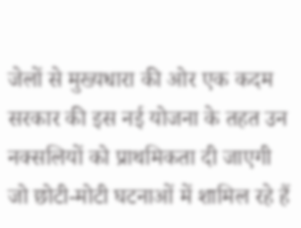जेलों से मुख्यधारा की ओर एक कदम
सरकार की इस नई योजना के तहत उन नक्सलियों को प्राथमिकता दी जाएगी जो छोटी-मोटी घटनाओं में शामिल रहे हैं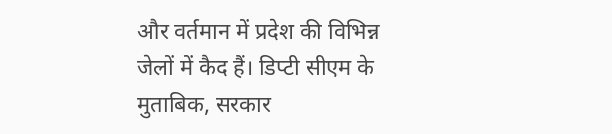और वर्तमान में प्रदेश की विभिन्न जेलों में कैद हैं। डिप्टी सीएम के मुताबिक, सरकार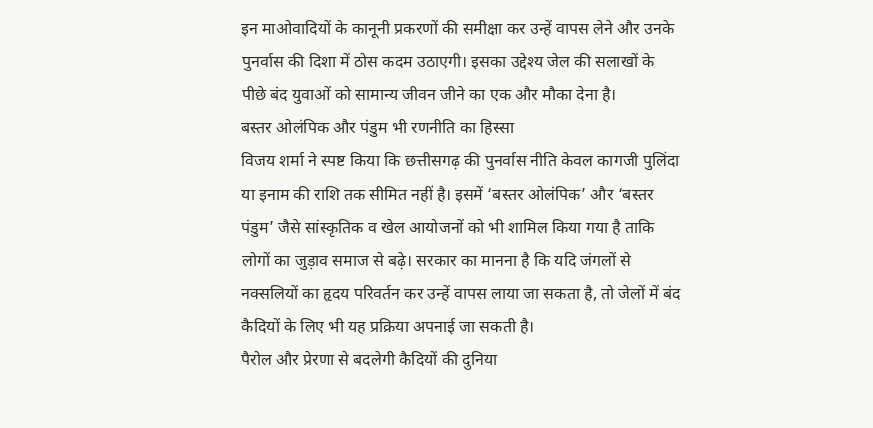इन माओवादियों के कानूनी प्रकरणों की समीक्षा कर उन्हें वापस लेने और उनके पुनर्वास की दिशा में ठोस कदम उठाएगी। इसका उद्देश्य जेल की सलाखों के पीछे बंद युवाओं को सामान्य जीवन जीने का एक और मौका देना है।
बस्तर ओलंपिक और पंडुम भी रणनीति का हिस्सा
विजय शर्मा ने स्पष्ट किया कि छत्तीसगढ़ की पुनर्वास नीति केवल कागजी पुलिंदा या इनाम की राशि तक सीमित नहीं है। इसमें ‘बस्तर ओलंपिक’ और ‘बस्तर पंडुम’ जैसे सांस्कृतिक व खेल आयोजनों को भी शामिल किया गया है ताकि लोगों का जुड़ाव समाज से बढ़े। सरकार का मानना है कि यदि जंगलों से नक्सलियों का हृदय परिवर्तन कर उन्हें वापस लाया जा सकता है, तो जेलों में बंद कैदियों के लिए भी यह प्रक्रिया अपनाई जा सकती है।
पैरोल और प्रेरणा से बदलेगी कैदियों की दुनिया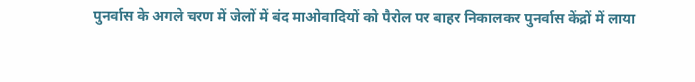पुनर्वास के अगले चरण में जेलों में बंद माओवादियों को पैरोल पर बाहर निकालकर पुनर्वास केंद्रों में लाया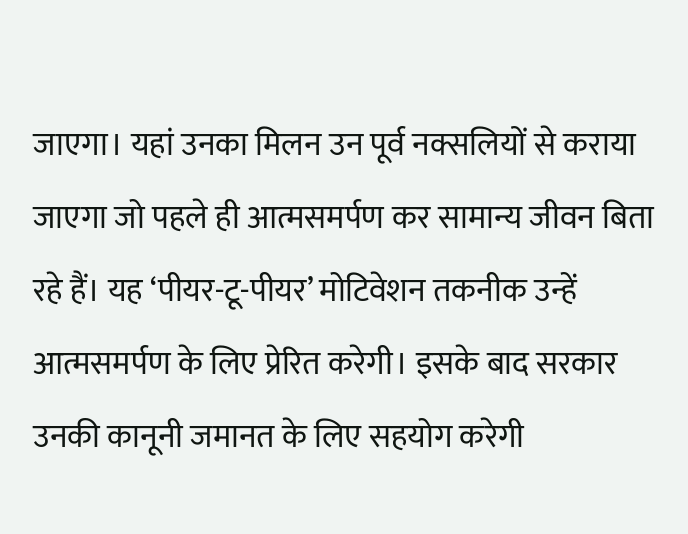जाएगा। यहां उनका मिलन उन पूर्व नक्सलियों से कराया जाएगा जो पहले ही आत्मसमर्पण कर सामान्य जीवन बिता रहे हैं। यह ‘पीयर-टू-पीयर’ मोटिवेशन तकनीक उन्हें आत्मसमर्पण के लिए प्रेरित करेगी। इसके बाद सरकार उनकी कानूनी जमानत के लिए सहयोग करेगी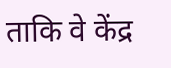ताकि वे केंद्र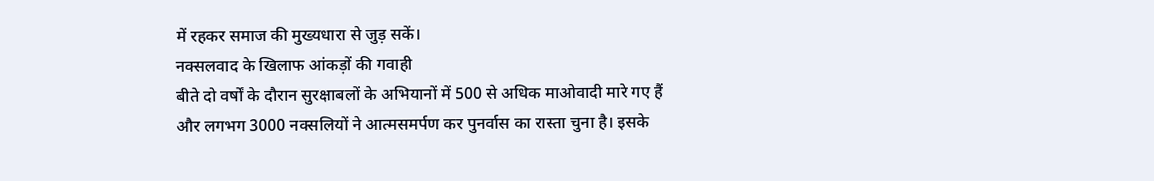में रहकर समाज की मुख्यधारा से जुड़ सकें।
नक्सलवाद के खिलाफ आंकड़ों की गवाही
बीते दो वर्षों के दौरान सुरक्षाबलों के अभियानों में 500 से अधिक माओवादी मारे गए हैं और लगभग 3000 नक्सलियों ने आत्मसमर्पण कर पुनर्वास का रास्ता चुना है। इसके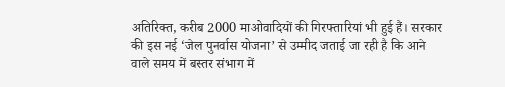अतिरिक्त, करीब 2000 माओवादियों की गिरफ्तारियां भी हुई हैं। सरकार की इस नई ‘जेल पुनर्वास योजना’ से उम्मीद जताई जा रही है कि आने वाले समय में बस्तर संभाग में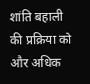शांति बहाली की प्रक्रिया को और अधिक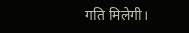गति मिलेगी।